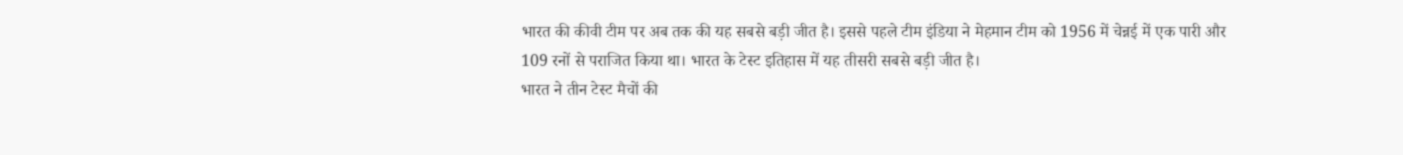भारत की कीवी टीम पर अब तक की यह सबसे बड़ी जीत है। इससे पहले टीम इंडिया ने मेहमान टीम को 1956 में चेन्नई में एक पारी और 109 रनों से पराजित किया था। भारत के टेस्ट इतिहास में यह तीसरी सबसे बड़ी जीत है।
भारत ने तीन टेस्ट मैचों की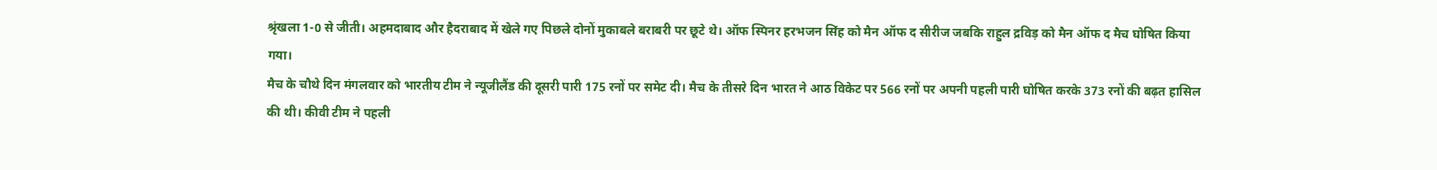श्रृंखला 1-0 से जीती। अहमदाबाद और हैदराबाद में खेले गए पिछले दोनों मुकाबले बराबरी पर छूटे थे। ऑफ स्पिनर हरभजन सिंह को मैन ऑफ द सीरीज जबकि राहुल द्रविड़ को मैन ऑफ द मैच घोषित किया गया।
मैच के चौथे दिन मंगलवार को भारतीय टीम ने न्यूजीलैंड की दूसरी पारी 175 रनों पर समेट दी। मैच के तीसरे दिन भारत ने आठ विकेट पर 566 रनों पर अपनी पहली पारी घोषित करके 373 रनों की बढ़त हासिल की थी। कीवी टीम ने पहली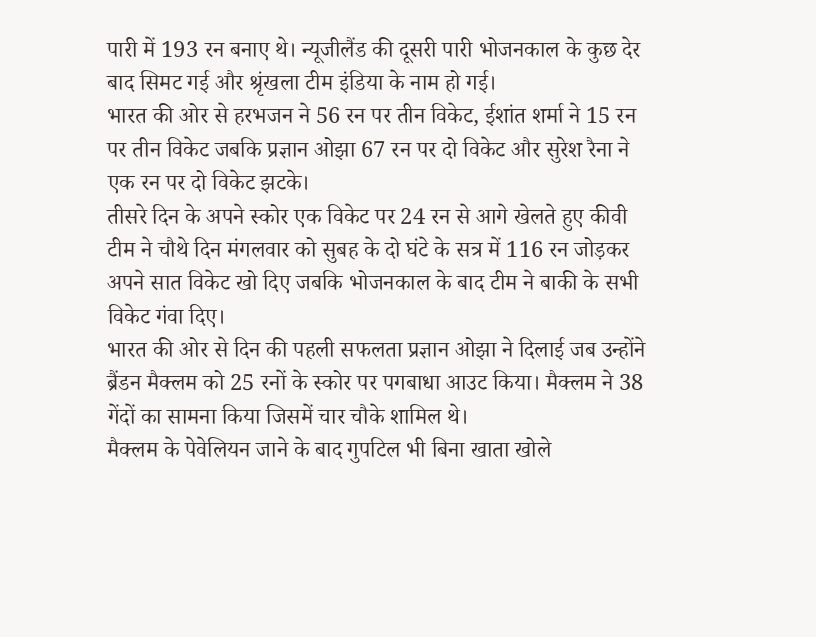पारी में 193 रन बनाए थे। न्यूजीलैंड की दूसरी पारी भोजनकाल के कुछ देर बाद सिमट गई और श्रृंखला टीम इंडिया के नाम हो गई।
भारत की ओर से हरभजन ने 56 रन पर तीन विकेट, ईशांत शर्मा ने 15 रन पर तीन विकेट जबकि प्रज्ञान ओझा 67 रन पर दो विकेट और सुरेश रैना ने एक रन पर दो विकेट झटके।
तीसरे दिन के अपने स्कोर एक विकेट पर 24 रन से आगे खेलते हुए कीवी टीम ने चौथे दिन मंगलवार को सुबह के दो घंटे के सत्र में 116 रन जोड़कर अपने सात विकेट खो दिए जबकि भोजनकाल के बाद टीम ने बाकी के सभी विकेट गंवा दिए।
भारत की ओर से दिन की पहली सफलता प्रज्ञान ओझा ने दिलाई जब उन्होंने ब्रैंडन मैक्लम को 25 रनों के स्कोर पर पगबाधा आउट किया। मैक्लम ने 38 गेंदों का सामना किया जिसमें चार चौके शामिल थे।
मैक्लम के पेवेलियन जाने के बाद गुपटिल भी बिना खाता खोले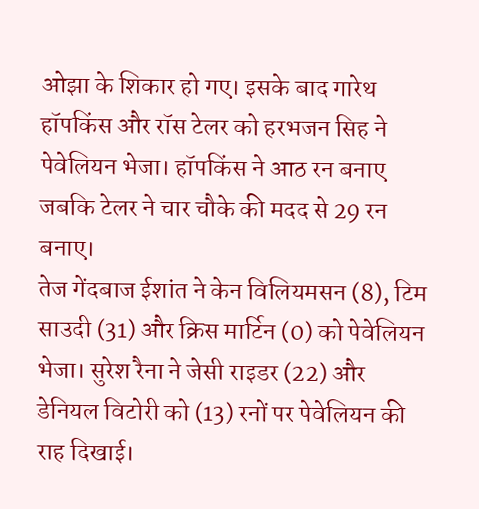ओझा के शिकार हो गए। इसके बाद गारेथ हॉपकिंस और रॉस टेलर को हरभजन सिह ने पेवेलियन भेजा। हॉपकिंस ने आठ रन बनाए जबकि टेलर ने चार चौके की मदद से 29 रन बनाए।
तेज गेंदबाज ईशांत ने केन विलियमसन (8), टिम साउदी (31) और क्रिस मार्टिन (0) को पेवेलियन भेजा। सुरेश रैना ने जेसी राइडर (22) और डेनियल विटोरी को (13) रनों पर पेवेलियन की राह दिखाई।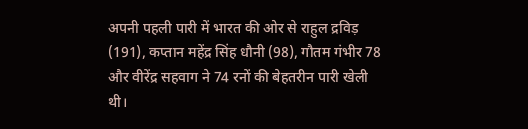अपनी पहली पारी में भारत की ओर से राहुल द्रविड़ (191), कप्तान महेंद्र सिंह धौनी (98), गौतम गंभीर 78 और वीरेंद्र सहवाग ने 74 रनों की बेहतरीन पारी खेली थी।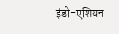इंडो-एशियन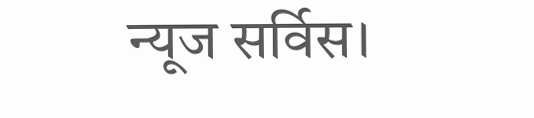न्यूज सर्विस।